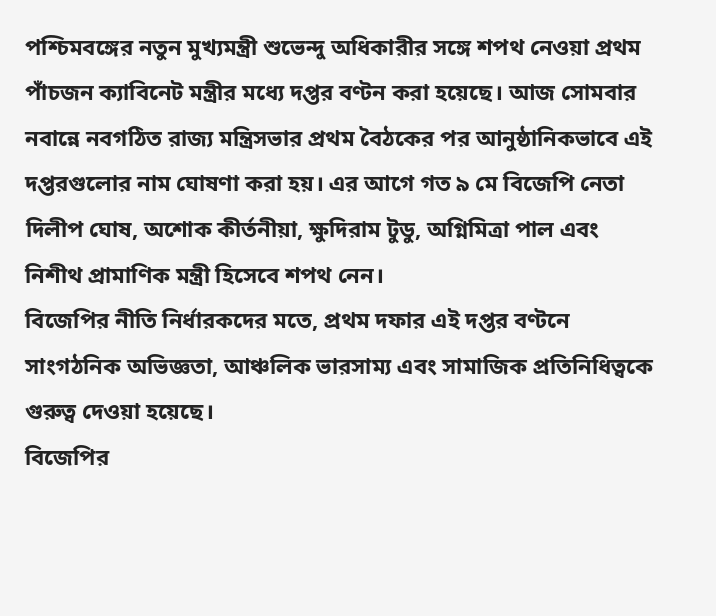পশ্চিমবঙ্গের নতুন মুখ্যমন্ত্রী শুভেন্দু অধিকারীর সঙ্গে শপথ নেওয়া প্রথম পাঁচজন ক্যাবিনেট মন্ত্রীর মধ্যে দপ্তর বণ্টন করা হয়েছে। আজ সোমবার নবান্নে নবগঠিত রাজ্য মন্ত্রিসভার প্রথম বৈঠকের পর আনুষ্ঠানিকভাবে এই দপ্তরগুলোর নাম ঘোষণা করা হয়। এর আগে গত ৯ মে বিজেপি নেতা দিলীপ ঘোষ, অশোক কীর্তনীয়া, ক্ষুদিরাম টুডু, অগ্নিমিত্রা পাল এবং নিশীথ প্রামাণিক মন্ত্রী হিসেবে শপথ নেন।
বিজেপির নীতি নির্ধারকদের মতে, প্রথম দফার এই দপ্তর বণ্টনে সাংগঠনিক অভিজ্ঞতা, আঞ্চলিক ভারসাম্য এবং সামাজিক প্রতিনিধিত্বকে গুরুত্ব দেওয়া হয়েছে।
বিজেপির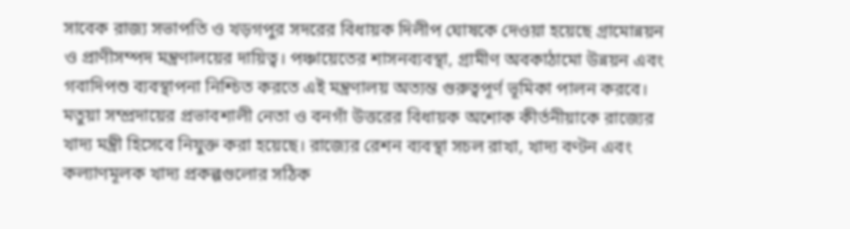সাবেক রাজ্য সভাপতি ও খড়গপুর সদরের বিধায়ক দিলীপ ঘোষকে দেওয়া হয়েছে গ্রামোন্নয়ন ও প্রাণীসম্পদ মন্ত্রণালয়ের দায়িত্ব। পঞ্চায়েতের শাসনব্যবস্থা, গ্রামীণ অবকাঠামো উন্নয়ন এবং গবাদিপশু ব্যবস্থাপনা নিশ্চিত করতে এই মন্ত্রণালয় অত্যন্ত গুরুত্বপূর্ণ ভূমিকা পালন করবে।
মতুয়া সম্প্রদায়ের প্রভাবশালী নেতা ও বনগাঁ উত্তরের বিধায়ক অশোক কীর্তনীয়াকে রাজ্যের খাদ্য মন্ত্রী হিসেবে নিযুক্ত করা হয়েছে। রাজ্যের রেশন ব্যবস্থা সচল রাখা, খাদ্য বণ্টন এবং কল্যাণমূলক খাদ্য প্রকল্পগুলোর সঠিক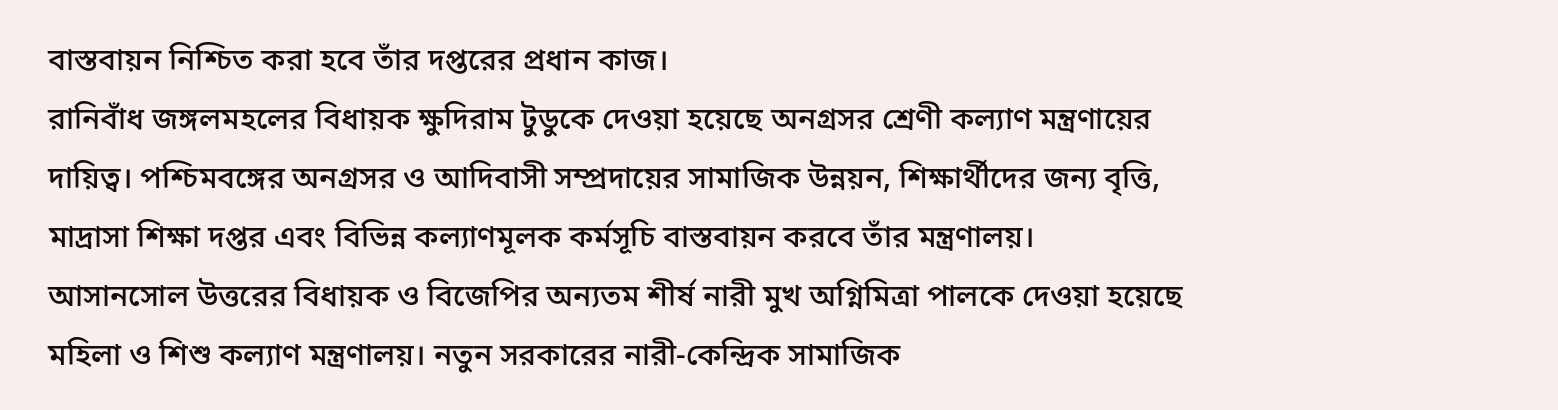বাস্তবায়ন নিশ্চিত করা হবে তাঁর দপ্তরের প্রধান কাজ।
রানিবাঁধ জঙ্গলমহলের বিধায়ক ক্ষুদিরাম টুডুকে দেওয়া হয়েছে অনগ্রসর শ্রেণী কল্যাণ মন্ত্রণায়ের দায়িত্ব। পশ্চিমবঙ্গের অনগ্রসর ও আদিবাসী সম্প্রদায়ের সামাজিক উন্নয়ন, শিক্ষার্থীদের জন্য বৃত্তি, মাদ্রাসা শিক্ষা দপ্তর এবং বিভিন্ন কল্যাণমূলক কর্মসূচি বাস্তবায়ন করবে তাঁর মন্ত্রণালয়।
আসানসোল উত্তরের বিধায়ক ও বিজেপির অন্যতম শীর্ষ নারী মুখ অগ্নিমিত্রা পালকে দেওয়া হয়েছে মহিলা ও শিশু কল্যাণ মন্ত্রণালয়। নতুন সরকারের নারী-কেন্দ্রিক সামাজিক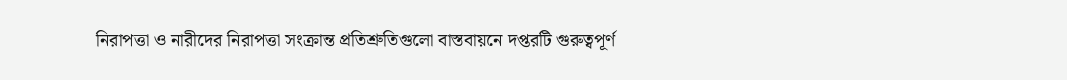নিরাপত্তা ও নারীদের নিরাপত্তা সংক্রান্ত প্রতিশ্রুতিগুলো বাস্তবায়নে দপ্তরটি গুরুত্বপূর্ণ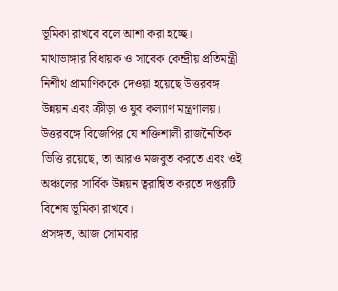ভূমিকা রাখবে বলে আশা করা হচ্ছে।
মাথাভাঙ্গার বিধায়ক ও সাবেক কেন্দ্রীয় প্রতিমন্ত্রী নিশীথ প্রামাণিককে দেওয়া হয়েছে উত্তরবঙ্গ উন্নয়ন এবং ক্রীড়া ও যুব কল্যাণ মন্ত্রণালয়। উত্তরবঙ্গে বিজেপির যে শক্তিশালী রাজনৈতিক ভিত্তি রয়েছে, তা আরও মজবুত করতে এবং ওই অঞ্চলের সার্বিক উন্নয়ন ত্বরান্বিত করতে দপ্তরটি বিশেষ ভূমিকা রাখবে।
প্রসঙ্গত, আজ সোমবার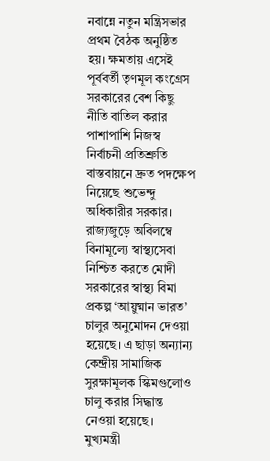নবান্নে নতুন মন্ত্রিসভার প্রথম বৈঠক অনুষ্ঠিত হয়। ক্ষমতায় এসেই পূর্ববর্তী তৃণমূল কংগ্রেস সরকারের বেশ কিছু নীতি বাতিল করার পাশাপাশি নিজস্ব নির্বাচনী প্রতিশ্রুতি বাস্তবায়নে দ্রুত পদক্ষেপ নিয়েছে শুভেন্দু অধিকারীর সরকার।
রাজ্যজুড়ে অবিলম্বে বিনামূল্যে স্বাস্থ্যসেবা নিশ্চিত করতে মোদী সরকারের স্বাস্থ্য বিমা প্রকল্প ‘আয়ুষ্মান ভারত’ চালুর অনুমোদন দেওয়া হয়েছে। এ ছাড়া অন্যান্য কেন্দ্রীয় সামাজিক সুরক্ষামূলক স্কিমগুলোও চালু করার সিদ্ধান্ত নেওয়া হয়েছে।
মুখ্যমন্ত্রী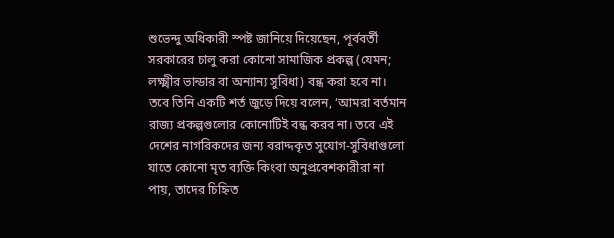শুভেন্দু অধিকারী স্পষ্ট জানিয়ে দিয়েছেন, পূর্ববর্তী সরকারের চালু করা কোনো সামাজিক প্রকল্প (যেমন; লক্ষ্মীর ভান্ডার বা অন্যান্য সুবিধা) বন্ধ করা হবে না। তবে তিনি একটি শর্ত জুড়ে দিয়ে বলেন, ‘আমরা বর্তমান রাজ্য প্রকল্পগুলোর কোনোটিই বন্ধ করব না। তবে এই দেশের নাগরিকদের জন্য বরাদ্দকৃত সুযোগ-সুবিধাগুলো যাতে কোনো মৃত ব্যক্তি কিংবা অনুপ্রবেশকারীরা না পায়, তাদের চিহ্নিত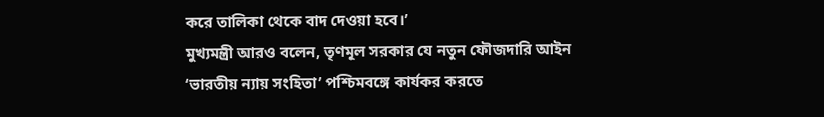করে তালিকা থেকে বাদ দেওয়া হবে।’
মুখ্যমন্ত্রী আরও বলেন, তৃণমূল সরকার যে নতুন ফৌজদারি আইন ‘ভারতীয় ন্যায় সংহিতা’ পশ্চিমবঙ্গে কার্যকর করতে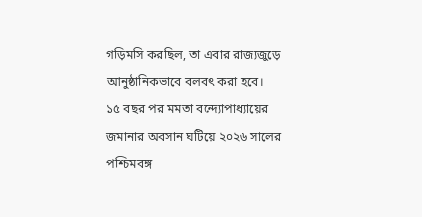গড়িমসি করছিল, তা এবার রাজ্যজুড়ে আনুষ্ঠানিকভাবে বলবৎ করা হবে।
১৫ বছর পর মমতা বন্দ্যোপাধ্যায়ের জমানার অবসান ঘটিয়ে ২০২৬ সালের পশ্চিমবঙ্গ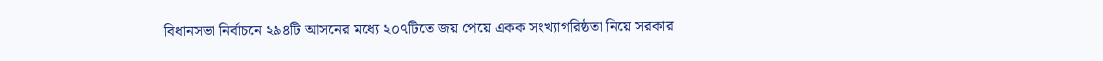বিধানসভা নির্বাচনে ২৯৪টি আসনের মধ্যে ২০৭টিতে জয় পেয়ে একক সংখ্যাগরিষ্ঠতা নিয়ে সরকার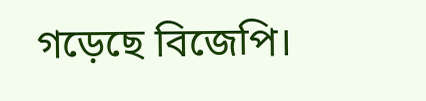গড়েছে বিজেপি।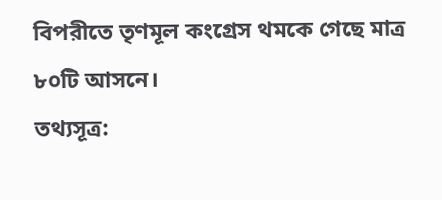বিপরীতে তৃণমূল কংগ্রেস থমকে গেছে মাত্র ৮০টি আসনে।
তথ্যসূত্র: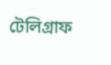টেলিগ্রাফ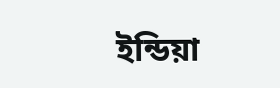ইন্ডিয়া